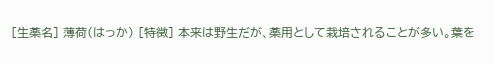[生薬名] 薄荷(はっか) [特徴] 本来は野生だが、薬用として栽培されることが多い。葉を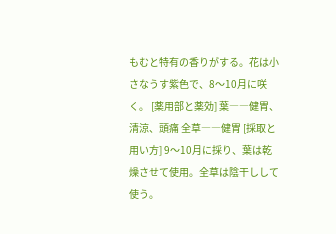もむと特有の香りがする。花は小さなうす紫色で、8〜10月に咲く。 [薬用部と薬効] 葉――健胃、清涼、頭痛 全草――健胃 [採取と用い方] 9〜10月に採り、葉は乾燥させて使用。全草は陰干しして使う。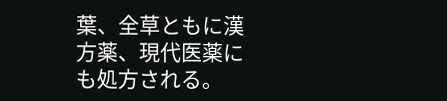葉、全草ともに漢方薬、現代医薬にも処方される。